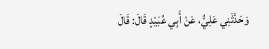وَحَدَّثَنِي عَلِيُّ، عَنْ أَبِي عُبَيْدٍ قَالَ: قَالَ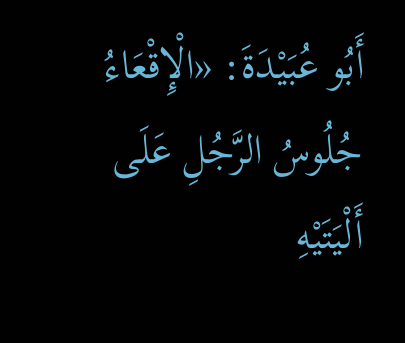أَبُو عُبَيْدَةَ: «الْإِقْعَاءُ جُلُوسُ الرَّجُلِ عَلَى أَلْيَتَيْهِ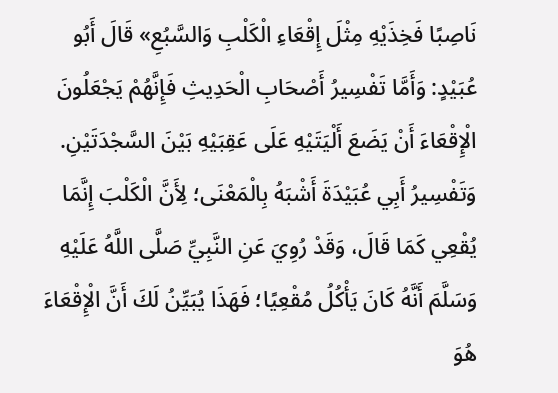نَاصِبًا فَخِذَيْهِ مِثْلَ إِقْعَاءِ الْكَلْبِ وَالسَّبُعِ» قَالَ أَبُو عُبَيْدٍ: وَأَمَّا تَفْسِيرُ أَصْحَابِ الْحَدِيثِ فَإِنَّهُمْ يَجْعَلُونَ الْإِقْعَاءَ أَنْ يَضَعَ أَلْيَتَيْهِ عَلَى عَقِبَيْهِ بَيْنَ السَّجْدَتَيْنِ. وَتَفْسِيرُ أَبِي عُبَيْدَةَ أَشْبَهُ بِالْمَعْنَى؛ لِأَنَّ الْكَلْبَ إِنَّمَا يُقْعِي كَمَا قَالَ، وَقَدْ رُوِيَ عَنِ النَّبِيِّ صَلَّى اللَّهُ عَلَيْهِ وَسَلَّمَ أَنَّهُ كَانَ يَأْكُلُ مُقْعِيًا؛ فَهَذَا يُبَيِّنُ لَكَ أَنَّ الْإِقْعَاءَ هُوَ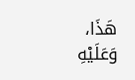هَذَا، وَعَلَيْهِ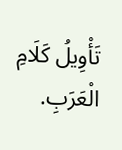تَأْوِيلُ كَلَامِ الْعَرَبِ.